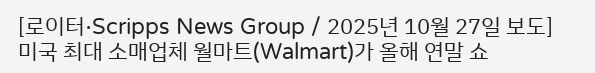[로이터·Scripps News Group / 2025년 10월 27일 보도]
미국 최대 소매업체 월마트(Walmart)가 올해 연말 쇼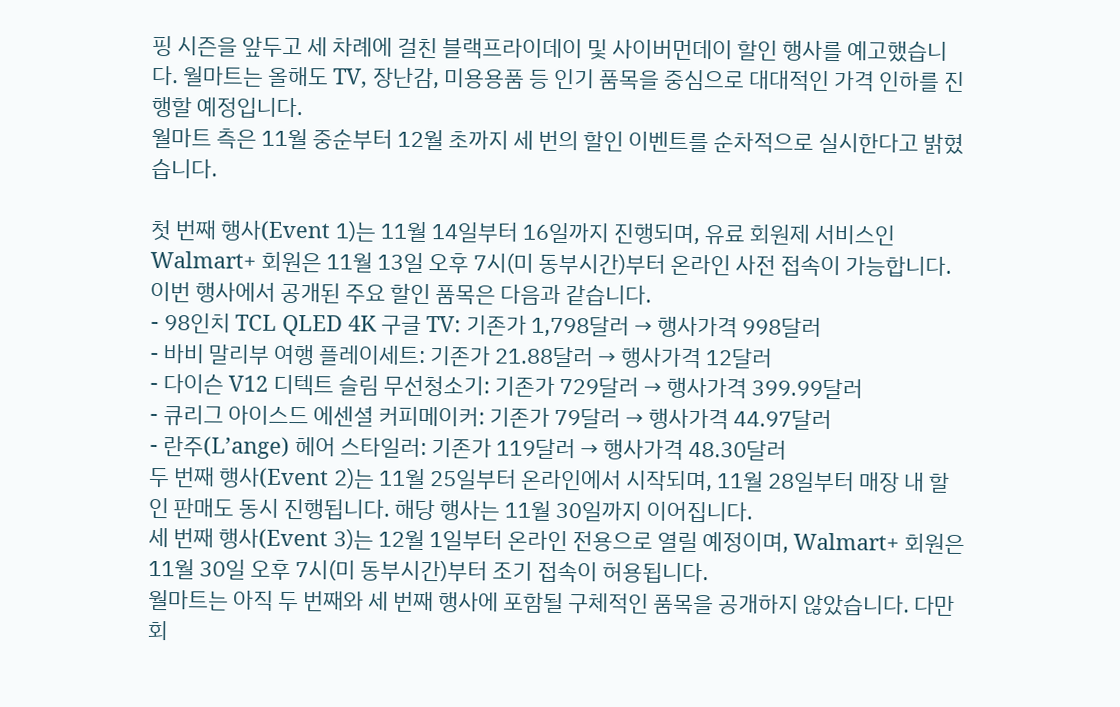핑 시즌을 앞두고 세 차례에 걸친 블랙프라이데이 및 사이버먼데이 할인 행사를 예고했습니다. 월마트는 올해도 TV, 장난감, 미용용품 등 인기 품목을 중심으로 대대적인 가격 인하를 진행할 예정입니다.
월마트 측은 11월 중순부터 12월 초까지 세 번의 할인 이벤트를 순차적으로 실시한다고 밝혔습니다.

첫 번째 행사(Event 1)는 11월 14일부터 16일까지 진행되며, 유료 회원제 서비스인 Walmart+ 회원은 11월 13일 오후 7시(미 동부시간)부터 온라인 사전 접속이 가능합니다.
이번 행사에서 공개된 주요 할인 품목은 다음과 같습니다.
- 98인치 TCL QLED 4K 구글 TV: 기존가 1,798달러 → 행사가격 998달러
- 바비 말리부 여행 플레이세트: 기존가 21.88달러 → 행사가격 12달러
- 다이슨 V12 디텍트 슬림 무선청소기: 기존가 729달러 → 행사가격 399.99달러
- 큐리그 아이스드 에센셜 커피메이커: 기존가 79달러 → 행사가격 44.97달러
- 란주(L’ange) 헤어 스타일러: 기존가 119달러 → 행사가격 48.30달러
두 번째 행사(Event 2)는 11월 25일부터 온라인에서 시작되며, 11월 28일부터 매장 내 할인 판매도 동시 진행됩니다. 해당 행사는 11월 30일까지 이어집니다.
세 번째 행사(Event 3)는 12월 1일부터 온라인 전용으로 열릴 예정이며, Walmart+ 회원은 11월 30일 오후 7시(미 동부시간)부터 조기 접속이 허용됩니다.
월마트는 아직 두 번째와 세 번째 행사에 포함될 구체적인 품목을 공개하지 않았습니다. 다만 회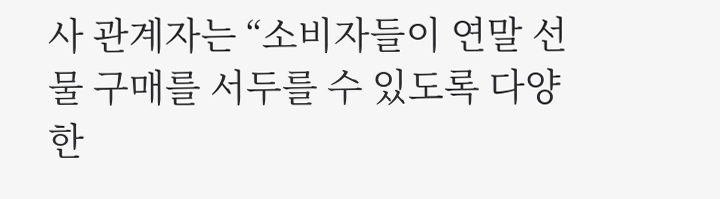사 관계자는 “소비자들이 연말 선물 구매를 서두를 수 있도록 다양한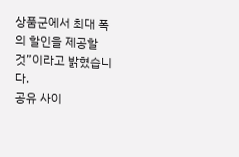상품군에서 최대 폭의 할인을 제공할 것”이라고 밝혔습니다.
공유 사이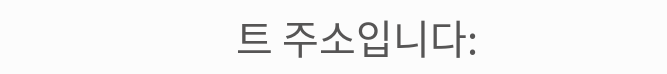트 주소입니다: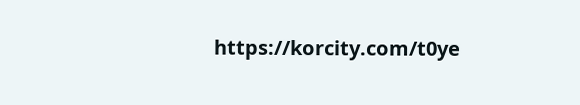https://korcity.com/t0ye